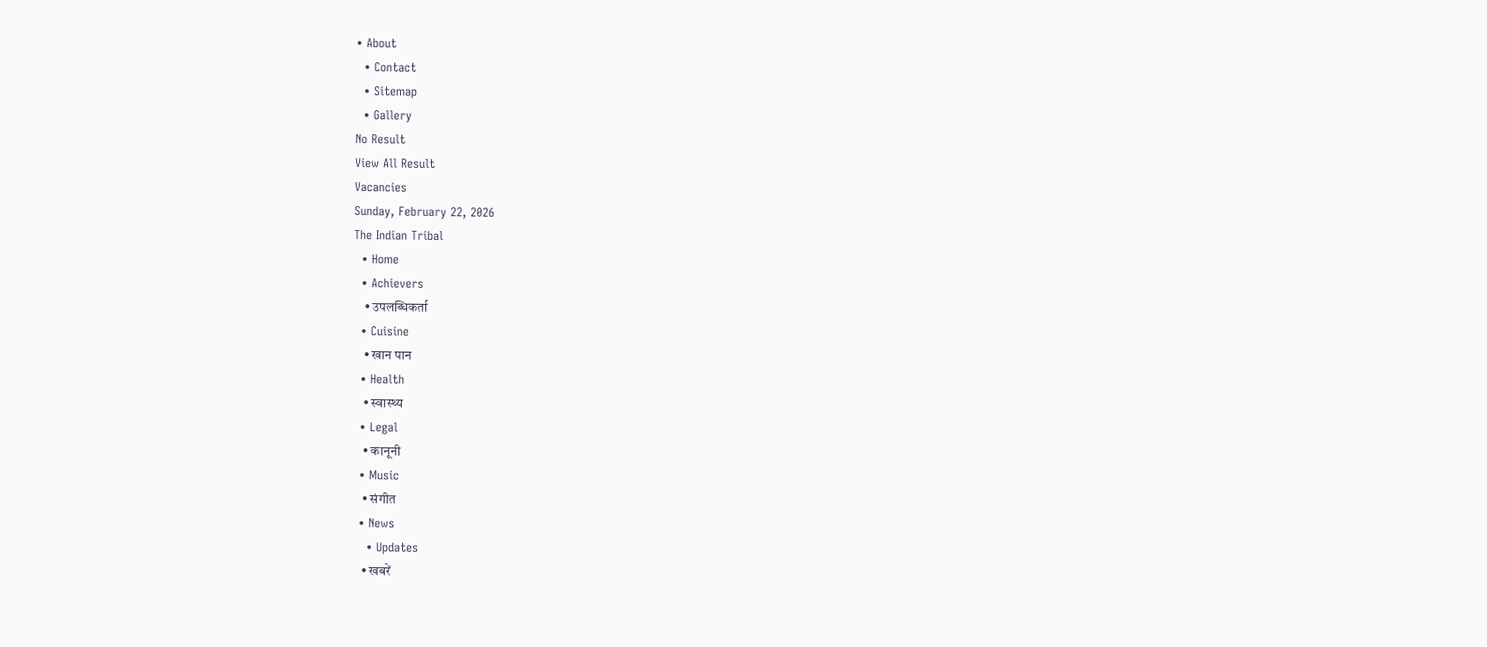• About
  • Contact
  • Sitemap
  • Gallery
No Result
View All Result
Vacancies
Sunday, February 22, 2026
The Indian Tribal
  • Home
  • Achievers
    • उपलब्धिकर्ता
  • Cuisine
    • खान पान
  • Health
    • स्वास्थ्य
  • Legal
    • कानूनी
  • Music
    • संगीत
  • News
    • Updates
    • खबरें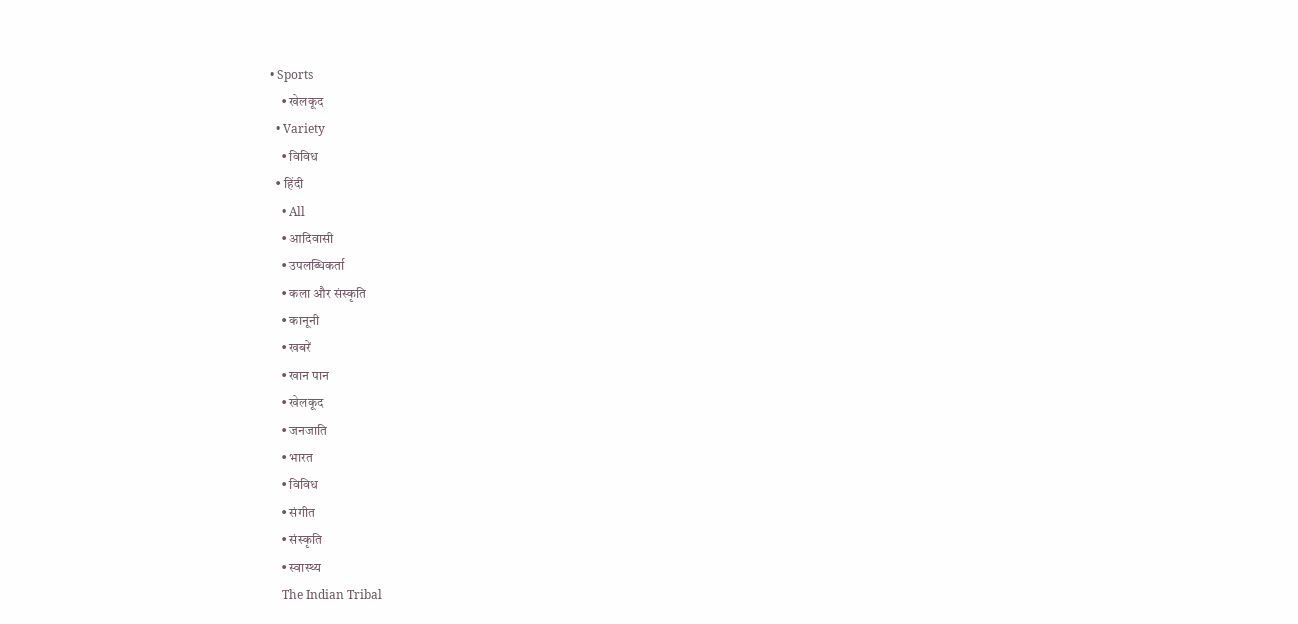• Sports
    • खेलकूद
  • Variety
    • विविध
  • हिंदी
    • All
    • आदिवासी
    • उपलब्धिकर्ता
    • कला और संस्कृति
    • कानूनी
    • खबरें
    • खान पान
    • खेलकूद
    • जनजाति
    • भारत
    • विविध
    • संगीत
    • संस्कृति
    • स्वास्थ्य
    The Indian Tribal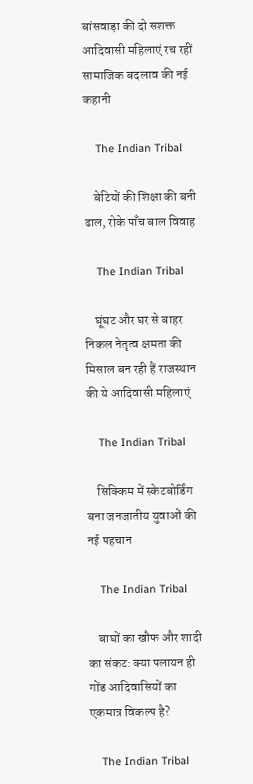बांसवाड़ा की दो सशक्त आदिवासी महिलाएं रच रहीं सामाजिक बदलाव की नई कहानी

    The Indian Tribal

    बेटियों की शिक्षा की बनी ढाल, रोके पाँच बाल विवाह

    The Indian Tribal

    घूंघट और घर से बाहर निकल नेतृत्व क्षमता की मिसाल बन रही हैं राजस्थान की ये आदिवासी महिलाएं

    The Indian Tribal

    सिक्किम में स्केटबोर्डिंग बना जनजातीय युवाओं की नई पहचान

    The Indian Tribal

    बाघों का खौफ और शादी का संकट: क्या पलायन ही गोंड आदिवासियों का एकमात्र विकल्प है?

    The Indian Tribal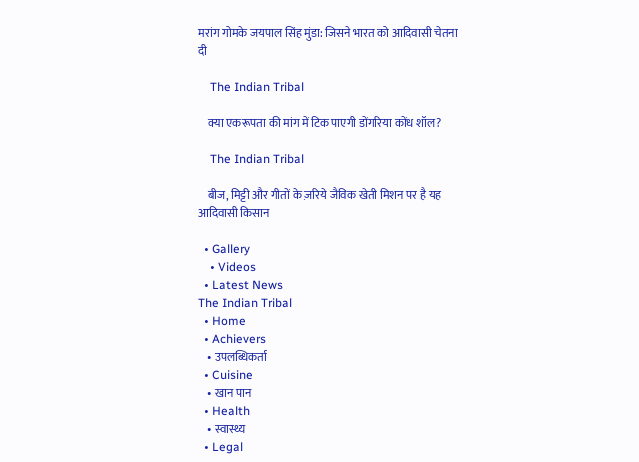मरांग गोमके जयपाल सिंह मुंडा: जिसने भारत को आदिवासी चेतना दी

    The Indian Tribal

    क्या एकरूपता की मांग में टिक पाएगी डोंगरिया कोंध शॉल?

    The Indian Tribal

    बीज, मिट्टी और गीतों के ज़रिये जैविक खेती मिशन पर है यह आदिवासी किसान

  • Gallery
    • Videos
  • Latest News
The Indian Tribal
  • Home
  • Achievers
    • उपलब्धिकर्ता
  • Cuisine
    • खान पान
  • Health
    • स्वास्थ्य
  • Legal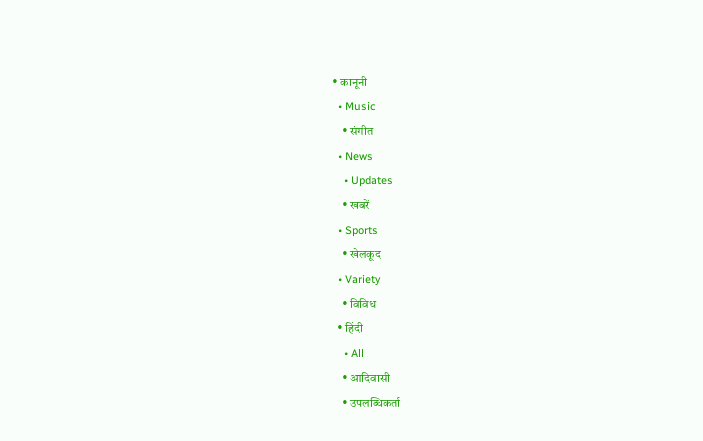• कानूनी
  • Music
    • संगीत
  • News
    • Updates
    • खबरें
  • Sports
    • खेलकूद
  • Variety
    • विविध
  • हिंदी
    • All
    • आदिवासी
    • उपलब्धिकर्ता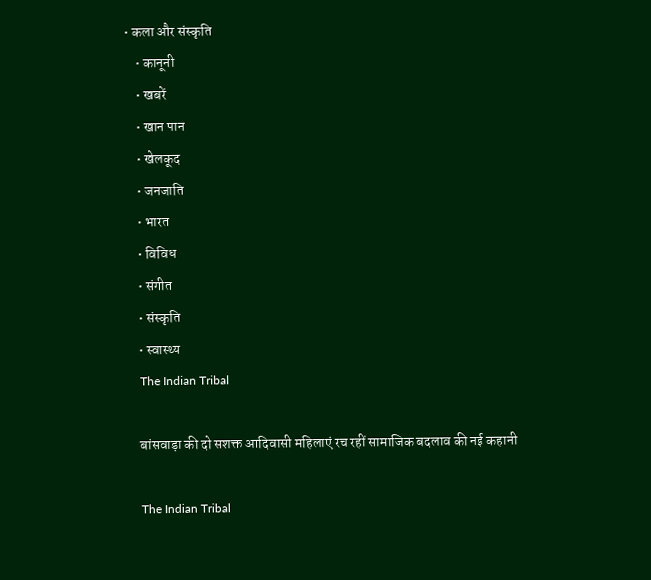• कला और संस्कृति
    • कानूनी
    • खबरें
    • खान पान
    • खेलकूद
    • जनजाति
    • भारत
    • विविध
    • संगीत
    • संस्कृति
    • स्वास्थ्य
    The Indian Tribal

    बांसवाड़ा की दो सशक्त आदिवासी महिलाएं रच रहीं सामाजिक बदलाव की नई कहानी

    The Indian Tribal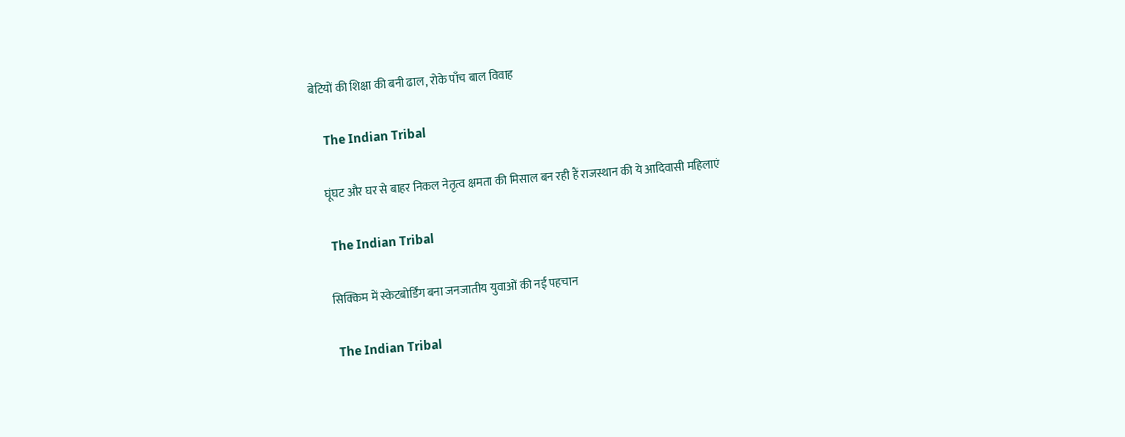बेटियों की शिक्षा की बनी ढाल, रोके पाँच बाल विवाह

    The Indian Tribal

    घूंघट और घर से बाहर निकल नेतृत्व क्षमता की मिसाल बन रही हैं राजस्थान की ये आदिवासी महिलाएं

    The Indian Tribal

    सिक्किम में स्केटबोर्डिंग बना जनजातीय युवाओं की नई पहचान

    The Indian Tribal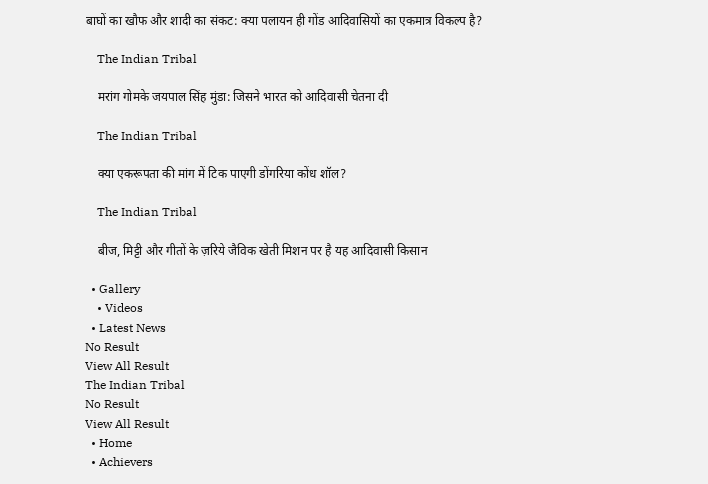बाघों का खौफ और शादी का संकट: क्या पलायन ही गोंड आदिवासियों का एकमात्र विकल्प है?

    The Indian Tribal

    मरांग गोमके जयपाल सिंह मुंडा: जिसने भारत को आदिवासी चेतना दी

    The Indian Tribal

    क्या एकरूपता की मांग में टिक पाएगी डोंगरिया कोंध शॉल?

    The Indian Tribal

    बीज, मिट्टी और गीतों के ज़रिये जैविक खेती मिशन पर है यह आदिवासी किसान

  • Gallery
    • Videos
  • Latest News
No Result
View All Result
The Indian Tribal
No Result
View All Result
  • Home
  • Achievers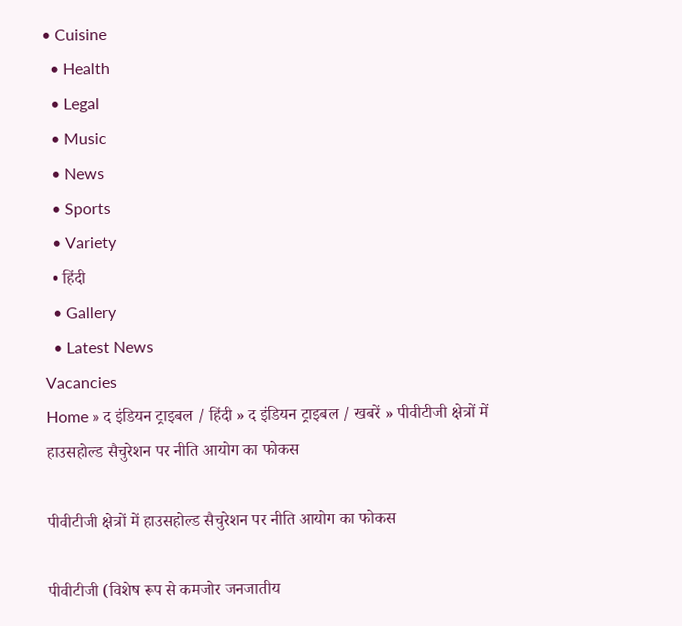• Cuisine
  • Health
  • Legal
  • Music
  • News
  • Sports
  • Variety
  • हिंदी
  • Gallery
  • Latest News
Vacancies
Home » द इंडियन ट्राइबल / हिंदी » द इंडियन ट्राइबल / खबरें » पीवीटीजी क्षेत्रों में हाउसहोल्ड सैचुरेशन पर नीति आयोग का फोकस

पीवीटीजी क्षेत्रों में हाउसहोल्ड सैचुरेशन पर नीति आयोग का फोकस

पीवीटीजी (विशेष रूप से कमजोर जनजातीय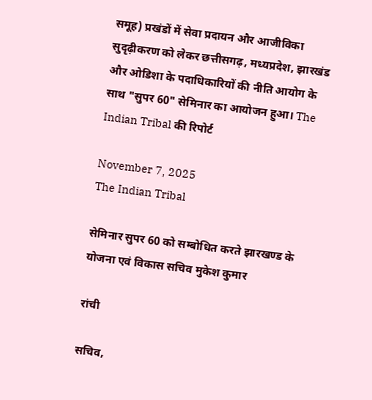समूह) प्रखंडों में सेवा प्रदायन और आजीविका सुदृढ़ीकरण को लेकर छत्तीसगढ़, मध्यप्रदेश, झारखंड और ओडिशा के पदाधिकारियों की नीति आयोग के साथ "सुपर 60" सेमिनार का आयोजन हुआ। The Indian Tribal की रिपोर्ट

November 7, 2025
The Indian Tribal

सेमिनार सुपर 60 को सम्बोधित करते झारखण्ड के योजना एवं विकास सचिव मुकेश कुमार

रांची

सचिव,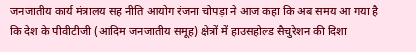जनजातीय कार्य मंत्रालय सह नीति आयोग रंजना चोपड़ा ने आज कहा कि अब समय आ गया है कि देश के पीवीटीजी (आदिम जनजातीय समूह) क्षेत्रों में हाउसहोल्ड सैचुरेशन की दिशा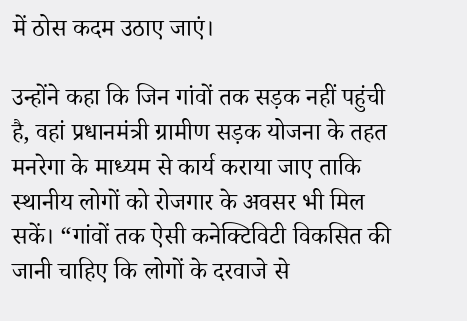में ठोस कदम उठाए जाएं।

उन्होंने कहा कि जिन गांवों तक सड़क नहीं पहुंची है, वहां प्रधानमंत्री ग्रामीण सड़क योजना के तहत मनरेगा के माध्यम से कार्य कराया जाए ताकि स्थानीय लोगों को रोजगार के अवसर भी मिल सकें। “गांवों तक ऐसी कनेक्टिविटी विकसित की जानी चाहिए कि लोगों के दरवाजे से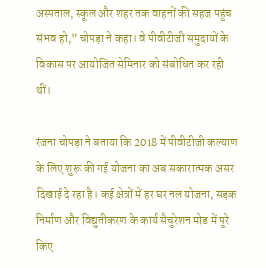अस्पताल, स्कूल और शहर तक वाहनों की सहज पहुंच संभव हो,” चोपड़ा ने कहा। वे पीवीटीजी समुदायों के विकास पर आयोजित सेमिनार को संबोधित कर रही थीं।

रंजना चोपड़ा ने बताया कि 2018 में पीवीटीजी कल्याण के लिए शुरू की गई योजना का अब सकारात्मक असर दिखाई दे रहा है। कई क्षेत्रों में हर घर नल योजना, सड़क निर्माण और विद्युतीकरण के कार्य सैचुरेशन मोड में पूरे किए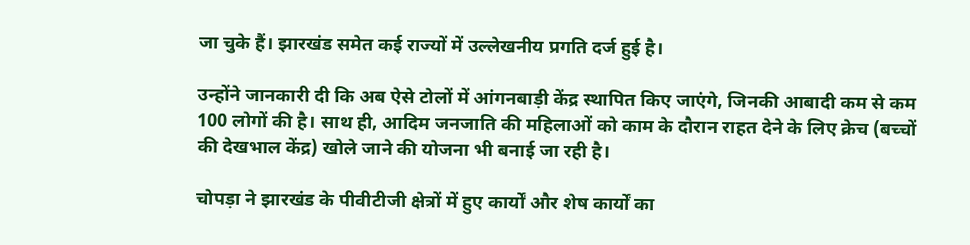जा चुके हैं। झारखंड समेत कई राज्यों में उल्लेखनीय प्रगति दर्ज हुई है।

उन्होंने जानकारी दी कि अब ऐसे टोलों में आंगनबाड़ी केंद्र स्थापित किए जाएंगे, जिनकी आबादी कम से कम 100 लोगों की है। साथ ही, आदिम जनजाति की महिलाओं को काम के दौरान राहत देने के लिए क्रेच (बच्चों की देखभाल केंद्र) खोले जाने की योजना भी बनाई जा रही है।

चोपड़ा ने झारखंड के पीवीटीजी क्षेत्रों में हुए कार्यों और शेष कार्यों का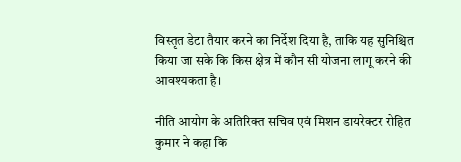विस्तृत डेटा तैयार करने का निर्देश दिया है, ताकि यह सुनिश्चित किया जा सके कि किस क्षेत्र में कौन सी योजना लागू करने की आवश्यकता है।

नीति आयोग के अतिरिक्त सचिव एवं मिशन डायरेक्टर रोहित कुमार ने कहा कि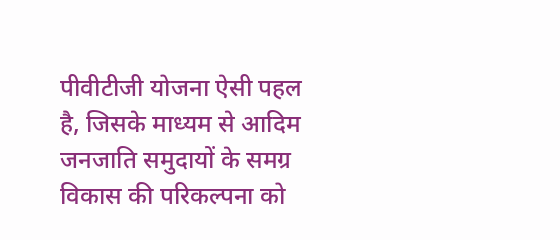पीवीटीजी योजना ऐसी पहल है, जिसके माध्यम से आदिम जनजाति समुदायों के समग्र विकास की परिकल्पना को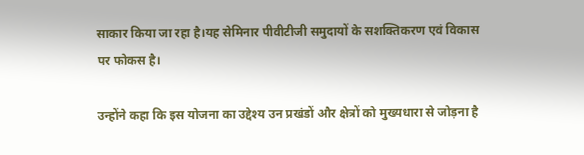साकार किया जा रहा है।यह सेमिनार पीवीटीजी समुदायों के सशक्तिकरण एवं विकास पर फोकस है।

उन्होंने कहा कि इस योजना का उद्देश्य उन प्रखंडों और क्षेत्रों को मुख्यधारा से जोड़ना है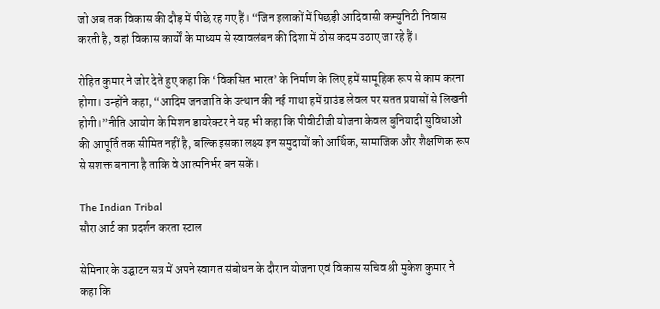जो अब तक विकास की दौड़ में पीछे रह गए हैं। “जिन इलाकों में पिछड़ी आदिवासी कम्युनिटी निवास करती है, वहां विकास कार्यों के माध्यम से स्वावलंबन की दिशा में ठोस कदम उठाए जा रहे हैं।

रोहित कुमार ने जोर देते हुए कहा कि ‘विकसित भारत’ के निर्माण के लिए हमें सामूहिक रूप से काम करना होगा। उन्होंने कहा, “आदिम जनजाति के उत्थान की नई गाथा हमें ग्राउंड लेवल पर सतत प्रयासों से लिखनी होगी।”नीति आयोग के मिशन डायरेक्टर ने यह भी कहा कि पीवीटीजी योजना केवल बुनियादी सुविधाओं की आपूर्ति तक सीमित नहीं है, बल्कि इसका लक्ष्य इन समुदायों को आर्थिक, सामाजिक और शैक्षणिक रूप से सशक्त बनाना है ताकि वे आत्मनिर्भर बन सकें।

The Indian Tribal
सौरा आर्ट का प्रदर्शन करता स्टाल

सेमिनार के उद्घाटन सत्र में अपने स्वागत संबोधन के दौरान योजना एवं विकास सचिव श्री मुकेश कुमार ने कहा कि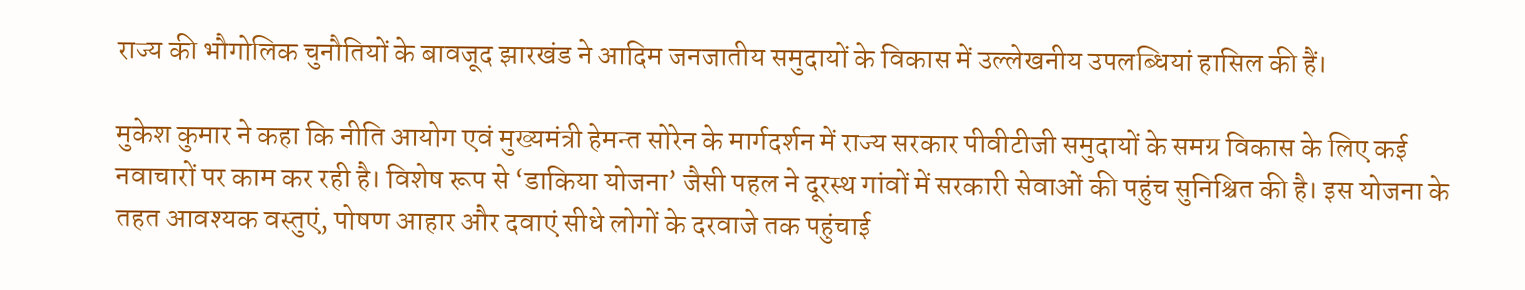राज्य की भौगोलिक चुनौतियों के बावजूद झारखंड ने आदिम जनजातीय समुदायों के विकास में उल्लेखनीय उपलब्धियां हासिल की हैं।

मुकेश कुमार ने कहा कि नीति आयोग एवं मुख्यमंत्री हेमन्त सोरेन के मार्गदर्शन में राज्य सरकार पीवीटीजी समुदायों के समग्र विकास के लिए कई नवाचारों पर काम कर रही है। विशेष रूप से ‘डाकिया योजना’ जैसी पहल ने दूरस्थ गांवों में सरकारी सेवाओं की पहुंच सुनिश्चित की है। इस योजना के तहत आवश्यक वस्तुएं, पोषण आहार और दवाएं सीधे लोगों के दरवाजे तक पहुंचाई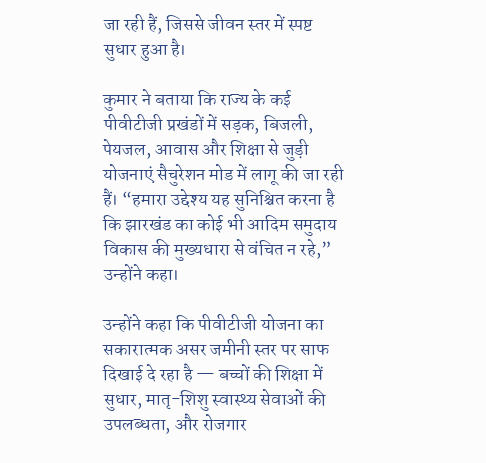जा रही हैं, जिससे जीवन स्तर में स्पष्ट सुधार हुआ है।

कुमार ने बताया कि राज्य के कई पीवीटीजी प्रखंडों में सड़क, बिजली, पेयजल, आवास और शिक्षा से जुड़ी योजनाएं सैचुरेशन मोड में लागू की जा रही हैं। “हमारा उद्देश्य यह सुनिश्चित करना है कि झारखंड का कोई भी आदिम समुदाय विकास की मुख्यधारा से वंचित न रहे,” उन्होंने कहा।

उन्होंने कहा कि पीवीटीजी योजना का सकारात्मक असर जमीनी स्तर पर साफ दिखाई दे रहा है — बच्चों की शिक्षा में सुधार, मातृ-शिशु स्वास्थ्य सेवाओं की उपलब्धता, और रोजगार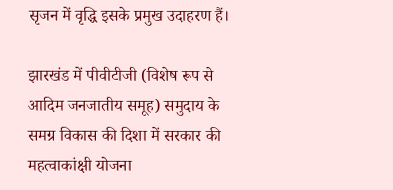सृजन में वृद्धि इसके प्रमुख उदाहरण हैं।

झारखंड में पीवीटीजी (विशेष रूप से आदिम जनजातीय समूह) समुदाय के समग्र विकास की दिशा में सरकार की महत्वाकांक्षी योजना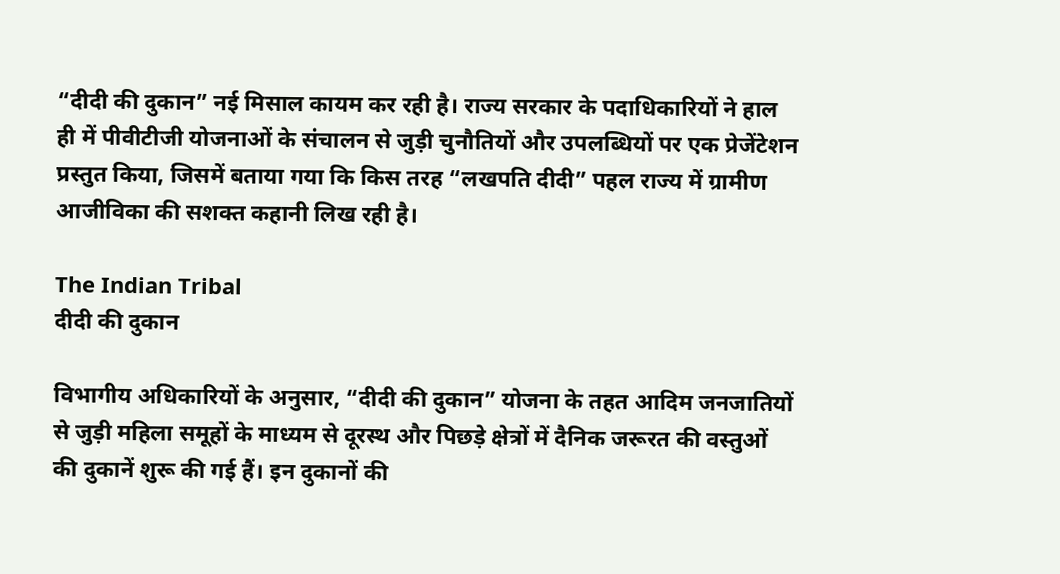“दीदी की दुकान” नई मिसाल कायम कर रही है। राज्य सरकार के पदाधिकारियों ने हाल ही में पीवीटीजी योजनाओं के संचालन से जुड़ी चुनौतियों और उपलब्धियों पर एक प्रेजेंटेशन प्रस्तुत किया, जिसमें बताया गया कि किस तरह “लखपति दीदी” पहल राज्य में ग्रामीण आजीविका की सशक्त कहानी लिख रही है।

The Indian Tribal
दीदी की दुकान

विभागीय अधिकारियों के अनुसार, “दीदी की दुकान” योजना के तहत आदिम जनजातियों से जुड़ी महिला समूहों के माध्यम से दूरस्थ और पिछड़े क्षेत्रों में दैनिक जरूरत की वस्तुओं की दुकानें शुरू की गई हैं। इन दुकानों की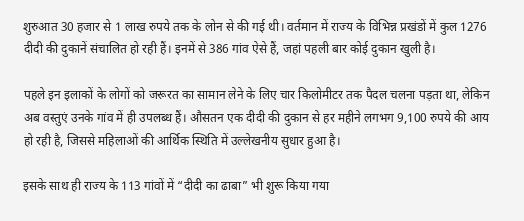शुरुआत 30 हजार से 1 लाख रुपये तक के लोन से की गई थी। वर्तमान में राज्य के विभिन्न प्रखंडों में कुल 1276 दीदी की दुकानें संचालित हो रही हैं। इनमें से 386 गांव ऐसे हैं, जहां पहली बार कोई दुकान खुली है।

पहले इन इलाकों के लोगों को जरूरत का सामान लेने के लिए चार किलोमीटर तक पैदल चलना पड़ता था, लेकिन अब वस्तुएं उनके गांव में ही उपलब्ध हैं। औसतन एक दीदी की दुकान से हर महीने लगभग 9,100 रुपये की आय हो रही है, जिससे महिलाओं की आर्थिक स्थिति में उल्लेखनीय सुधार हुआ है।

इसके साथ ही राज्य के 113 गांवों में “दीदी का ढाबा” भी शुरू किया गया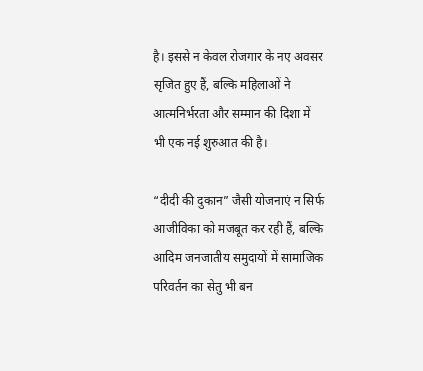है। इससे न केवल रोजगार के नए अवसर सृजित हुए हैं, बल्कि महिलाओं ने आत्मनिर्भरता और सम्मान की दिशा में भी एक नई शुरुआत की है।

“दीदी की दुकान” जैसी योजनाएं न सिर्फ आजीविका को मजबूत कर रही हैं, बल्कि आदिम जनजातीय समुदायों में सामाजिक परिवर्तन का सेतु भी बन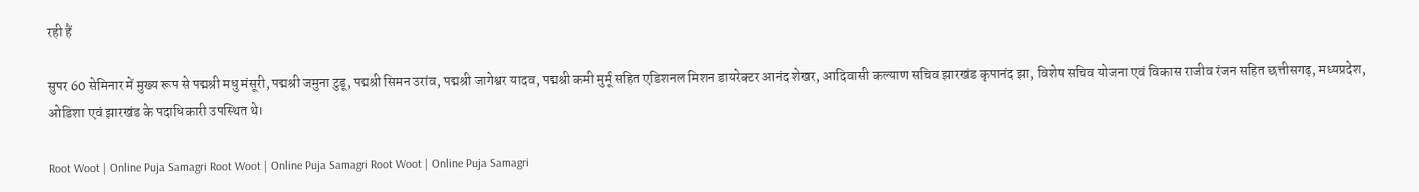रही हैं

सुपर 60 सेमिनार में मुख्य रूप से पद्मश्री मधु मंसूरी, पद्मश्री जमुना टुडू, पद्मश्री सिमन उरांव, पद्मश्री जागेश्वर यादव, पद्मश्री कमी मुर्मू सहित एडिशनल मिशन डायरेक्टर आनंद शेखर, आदिवासी कल्याण सचिव झारखंड कृपानंद झा, विशेष सचिव योजना एवं विकास राजीव रंजन सहित छत्तीसगढ़, मध्यप्रदेश, ओडिशा एवं झारखंड के पदाधिकारी उपस्थित थे।

Root Woot | Online Puja Samagri Root Woot | Online Puja Samagri Root Woot | Online Puja Samagri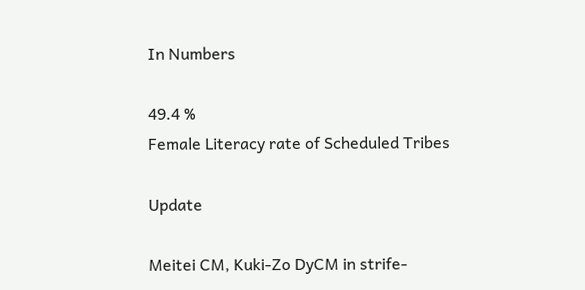In Numbers

49.4 %
Female Literacy rate of Scheduled Tribes

Update

Meitei CM, Kuki-Zo DyCM in strife-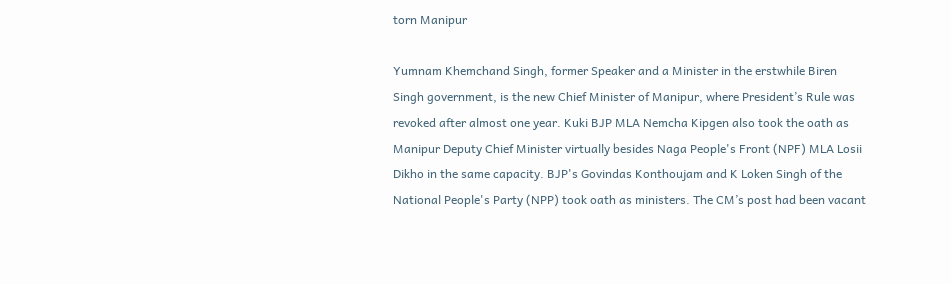torn Manipur

Yumnam Khemchand Singh, former Speaker and a Minister in the erstwhile Biren Singh government, is the new Chief Minister of Manipur, where President’s Rule was revoked after almost one year. Kuki BJP MLA Nemcha Kipgen also took the oath as Manipur Deputy Chief Minister virtually besides Naga People's Front (NPF) MLA Losii Dikho in the same capacity. BJP's Govindas Konthoujam and K Loken Singh of the National People's Party (NPP) took oath as ministers. The CM’s post had been vacant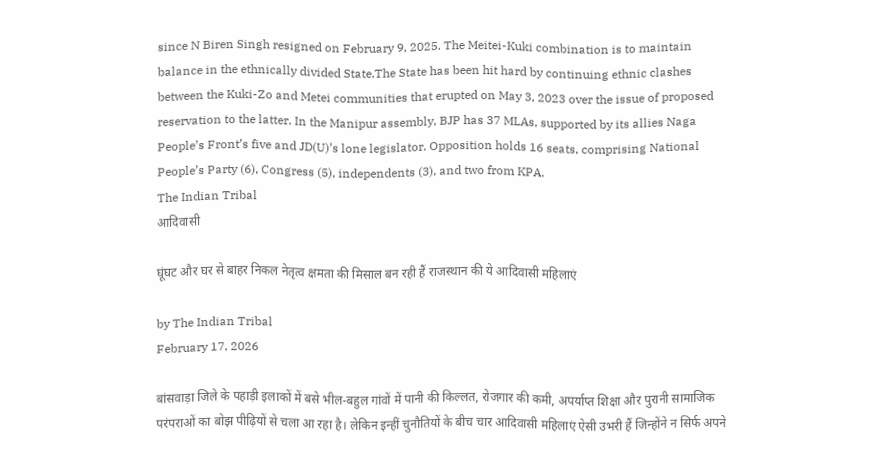since N Biren Singh resigned on February 9, 2025. The Meitei-Kuki combination is to maintain balance in the ethnically divided State.The State has been hit hard by continuing ethnic clashes between the Kuki-Zo and Metei communities that erupted on May 3, 2023 over the issue of proposed reservation to the latter. In the Manipur assembly, BJP has 37 MLAs, supported by its allies Naga People’s Front’s five and JD(U)’s lone legislator. Opposition holds 16 seats, comprising National People’s Party (6), Congress (5), independents (3), and two from KPA.
The Indian Tribal
आदिवासी

घूंघट और घर से बाहर निकल नेतृत्व क्षमता की मिसाल बन रही हैं राजस्थान की ये आदिवासी महिलाएं

by The Indian Tribal
February 17, 2026

बांसवाड़ा जिले के पहाड़ी इलाकों में बसे भील-बहुल गांवों में पानी की किल्लत, रोजगार की कमी, अपर्याप्त शिक्षा और पुरानी सामाजिक परंपराओं का बोझ पीढ़ियों से चला आ रहा है। लेकिन इन्हीं चुनौतियों के बीच चार आदिवासी महिलाएं ऐसी उभरी हैं जिन्होंने न सिर्फ अपने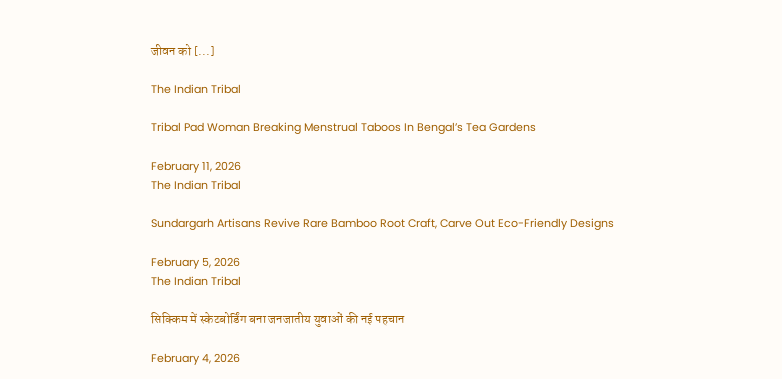जीवन को [...]

The Indian Tribal

Tribal Pad Woman Breaking Menstrual Taboos In Bengal’s Tea Gardens

February 11, 2026
The Indian Tribal

Sundargarh Artisans Revive Rare Bamboo Root Craft, Carve Out Eco-Friendly Designs

February 5, 2026
The Indian Tribal

सिक्किम में स्केटबोर्डिंग बना जनजातीय युवाओं की नई पहचान

February 4, 2026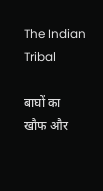The Indian Tribal

बाघों का खौफ और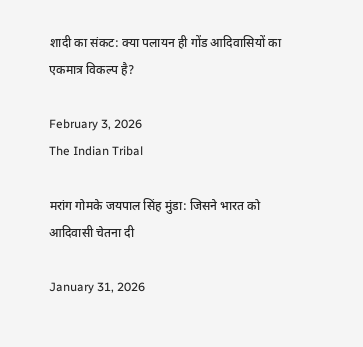शादी का संकट: क्या पलायन ही गोंड आदिवासियों का एकमात्र विकल्प है?

February 3, 2026
The Indian Tribal

मरांग गोमके जयपाल सिंह मुंडा: जिसने भारत को आदिवासी चेतना दी

January 31, 2026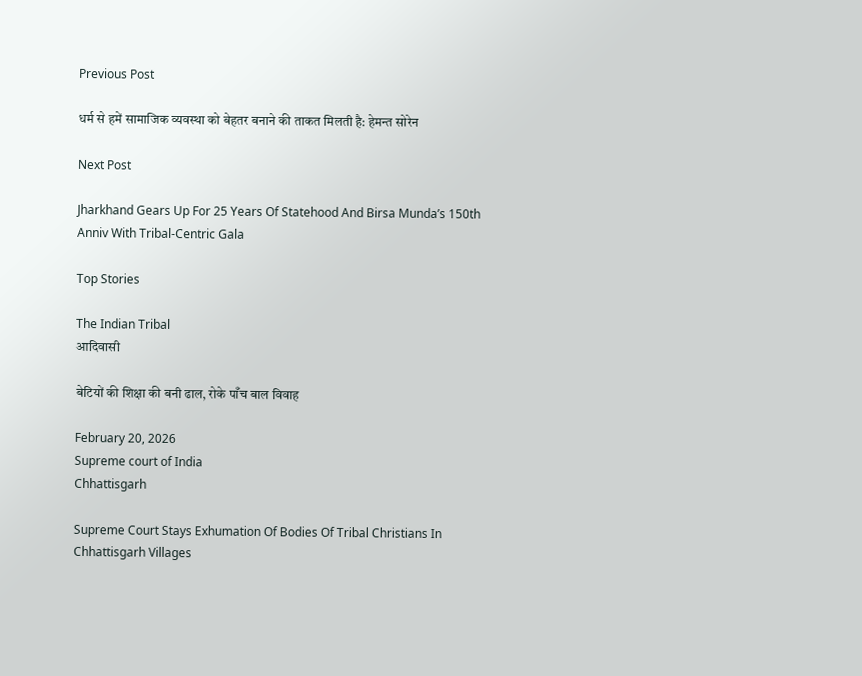Previous Post

धर्म से हमें सामाजिक व्यवस्था को बेहतर बनाने की ताकत मिलती है: हेमन्त सोरेन

Next Post

Jharkhand Gears Up For 25 Years Of Statehood And Birsa Munda’s 150th Anniv With Tribal-Centric Gala

Top Stories

The Indian Tribal
आदिवासी

बेटियों की शिक्षा की बनी ढाल, रोके पाँच बाल विवाह

February 20, 2026
Supreme court of India
Chhattisgarh

Supreme Court Stays Exhumation Of Bodies Of Tribal Christians In Chhattisgarh Villages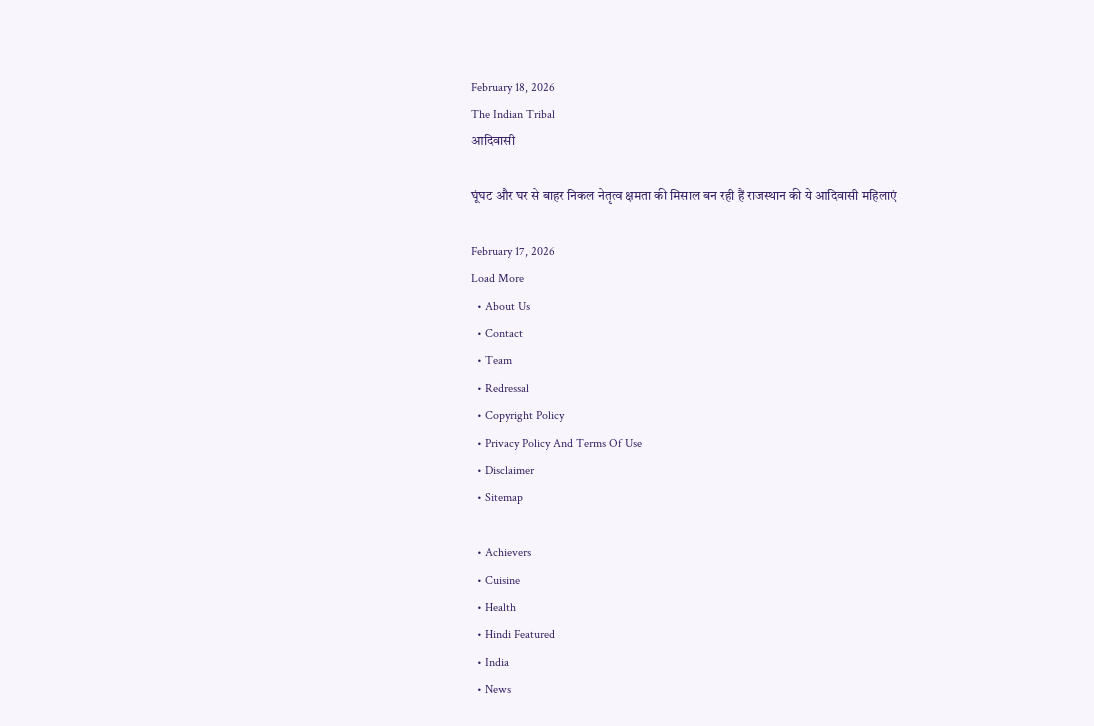February 18, 2026
The Indian Tribal
आदिवासी

घूंघट और घर से बाहर निकल नेतृत्व क्षमता की मिसाल बन रही हैं राजस्थान की ये आदिवासी महिलाएं

February 17, 2026
Load More
  • About Us
  • Contact
  • Team
  • Redressal
  • Copyright Policy
  • Privacy Policy And Terms Of Use
  • Disclaimer
  • Sitemap

  • Achievers
  • Cuisine
  • Health
  • Hindi Featured
  • India
  • News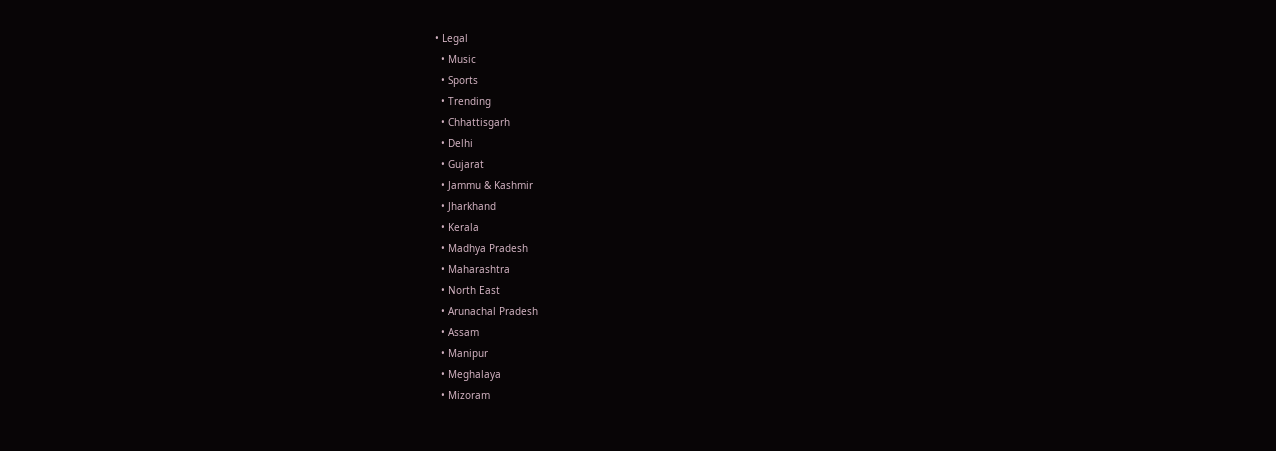• Legal
  • Music
  • Sports
  • Trending
  • Chhattisgarh
  • Delhi
  • Gujarat
  • Jammu & Kashmir
  • Jharkhand
  • Kerala
  • Madhya Pradesh
  • Maharashtra
  • North East
  • Arunachal Pradesh
  • Assam
  • Manipur
  • Meghalaya
  • Mizoram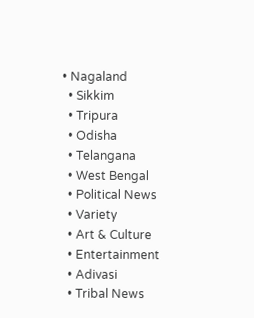• Nagaland
  • Sikkim
  • Tripura
  • Odisha
  • Telangana
  • West Bengal
  • Political News
  • Variety
  • Art & Culture
  • Entertainment
  • Adivasi
  • Tribal News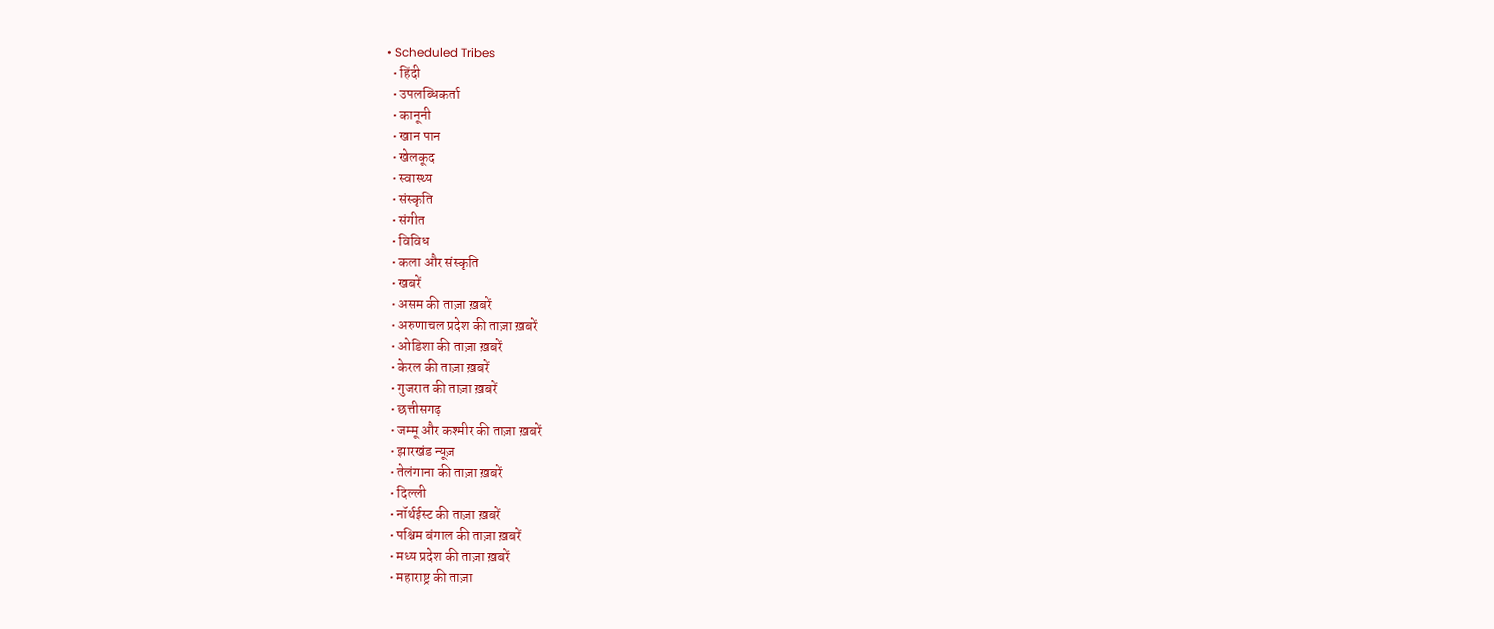• Scheduled Tribes
  • हिंदी
  • उपलब्धिकर्ता
  • कानूनी
  • खान पान
  • खेलकूद
  • स्वास्थ्य
  • संस्कृति
  • संगीत
  • विविध
  • कला और संस्कृति
  • खबरें
  • असम की ताज़ा ख़बरें
  • अरुणाचल प्रदेश की ताज़ा ख़बरें
  • ओडिशा की ताज़ा ख़बरें
  • केरल की ताज़ा ख़बरें
  • गुजरात की ताज़ा ख़बरें
  • छत्तीसगढ़
  • जम्मू और कश्मीर की ताज़ा ख़बरें
  • झारखंड न्यूज़
  • तेलंगाना की ताज़ा ख़बरें
  • दिल्ली
  • नॉर्थईस्ट की ताज़ा ख़बरें
  • पश्चिम बंगाल की ताज़ा ख़बरें
  • मध्य प्रदेश की ताज़ा ख़बरें
  • महाराष्ट्र की ताज़ा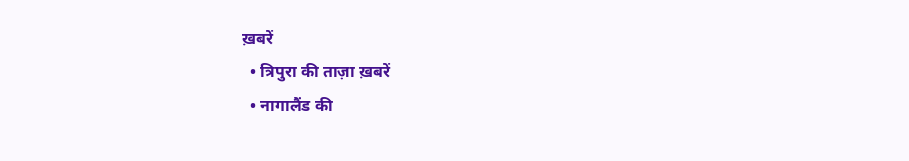ख़बरें
  • त्रिपुरा की ताज़ा ख़बरें
  • नागालैंड की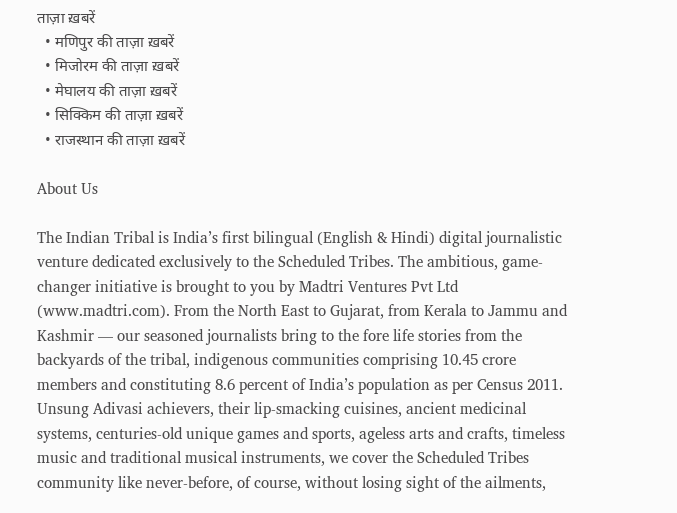ताज़ा ख़बरें
  • मणिपुर की ताज़ा ख़बरें
  • मिजोरम की ताज़ा ख़बरें
  • मेघालय की ताज़ा ख़बरें
  • सिक्किम की ताज़ा ख़बरें
  • राजस्थान की ताज़ा ख़बरें

About Us

The Indian Tribal is India’s first bilingual (English & Hindi) digital journalistic venture dedicated exclusively to the Scheduled Tribes. The ambitious, game-changer initiative is brought to you by Madtri Ventures Pvt Ltd (www.madtri.com). From the North East to Gujarat, from Kerala to Jammu and Kashmir — our seasoned journalists bring to the fore life stories from the backyards of the tribal, indigenous communities comprising 10.45 crore members and constituting 8.6 percent of India’s population as per Census 2011. Unsung Adivasi achievers, their lip-smacking cuisines, ancient medicinal systems, centuries-old unique games and sports, ageless arts and crafts, timeless music and traditional musical instruments, we cover the Scheduled Tribes community like never-before, of course, without losing sight of the ailments,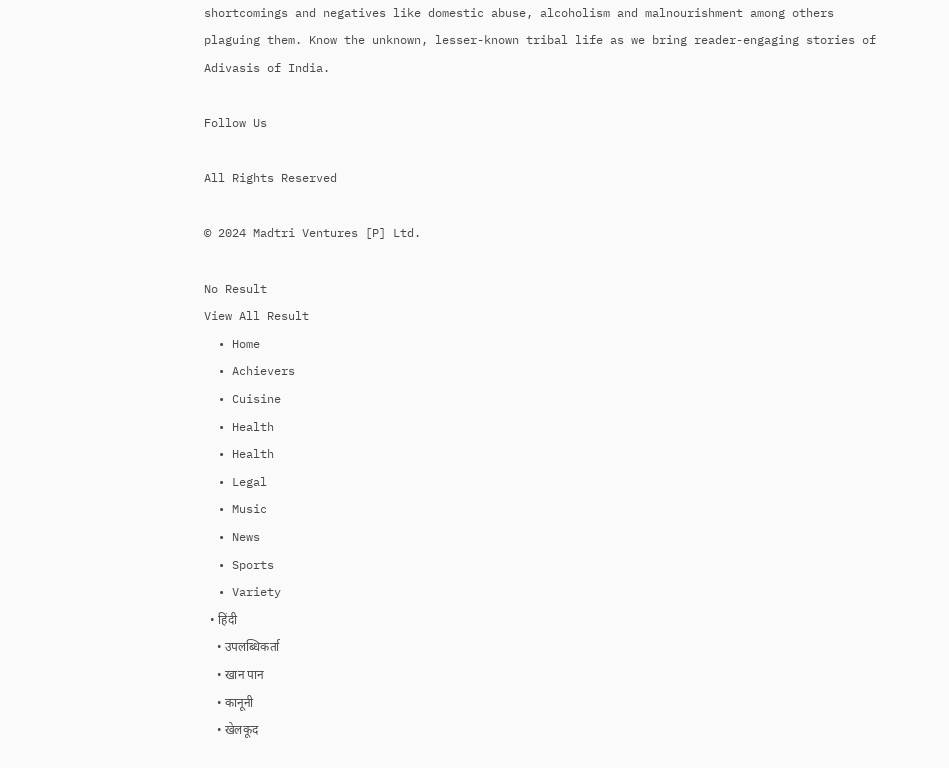shortcomings and negatives like domestic abuse, alcoholism and malnourishment among others plaguing them. Know the unknown, lesser-known tribal life as we bring reader-engaging stories of Adivasis of India.

Follow Us

All Rights Reserved

© 2024 Madtri Ventures [P] Ltd.

No Result
View All Result
  • Home
  • Achievers
  • Cuisine
  • Health
  • Health
  • Legal
  • Music
  • News
  • Sports
  • Variety
  • हिंदी
    • उपलब्धिकर्ता
    • खान पान
    • कानूनी
    • खेलकूद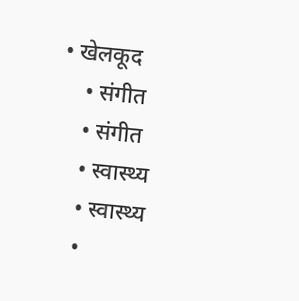• खेलकूद
    • संगीत
    • संगीत
    • स्वास्थ्य
    • स्वास्थ्य
    •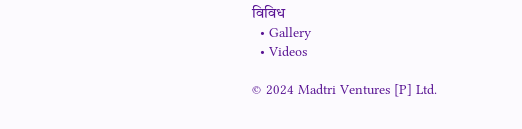विविध
  • Gallery
  • Videos

© 2024 Madtri Ventures [P] Ltd.